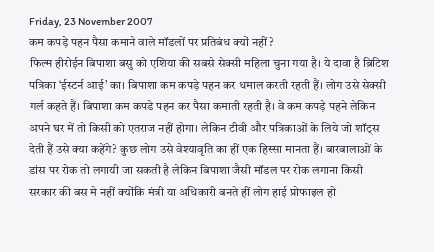Friday, 23 November 2007
कम कपड़े पहन पैसा कमाने वाले मॉडलों पर प्रतिबंध क्यों नहीं ?
फिल्म हीरोईन बिपाशा बसु को एशिया की सबसे सेक्सी महिला चुना गया है। ये दावा है ब्रिटिश पत्रिका ‘ईस्टर्न आई’ का। बिपाशा कम कपड़े पहन कर धमाल करती रहती हैं। लोग उसे सेक्सी गर्ल कहते हैं। बिपाशा कम कपडे पहन कर पैसा कमाती रहती है। वे कम कपड़े पहने लेकिन अपने घर में तो किसी को एतराज नहीं होगा। लेकिन टीवी और पत्रिकाओं के लिये जो शॉट्स देती हैं उसे क्या कहेंगे? कुछ लोग उसे वेश्यावृति का हीं एक हिस्सा मानता हैं। बारबालाओं के डांस पर रोक तो लगायी जा सकती है लेकिन बिपाशा जैसी मॉडल पर रोक लगाना किसी सरकार की बस मे नहीं क्योंकि मंत्री या अधिकारी बनते हीं लोग हाई प्रोफाइल हो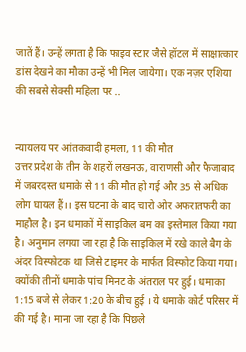जातें हैं। उन्हें लगता है कि फाइव स्टार जैसे हॉटल में साक्षात्कार डांस देखने का मौका उन्हें भी मिल जायेगा। एक नज़र एशिया की सबसे सेक्सी महिला पर ..


न्यायलय पर आंतकवादी हमला, 11 की मौत
उत्तर प्रदेश के तीन के शहरों लखनऊ, वाराणसी और फैजाबाद में जबरदस्त धमाके से 11 की मौत हो गई और 35 से अधिक लोग घायल हैं।। इस घटना के बाद चारो ओर अफरातफरी का माहौल है। इन धमाकों में साइकिल बम का इस्तेमाल किया गया है। अनुमान लगया जा रहा है कि साइकिल में रखे काले बैग के अंदर विस्फोटक था जिसे टाइमर के मार्फत विस्फोट किया गया। क्योंकी तीनों धमाके पांच मिनट के अंतराल पर हुई। धमाका 1:15 बजे से लेकर 1:20 के बीच हुई । ये धमाके कोर्ट परिसर में की गई है। माना जा रहा है कि पिछले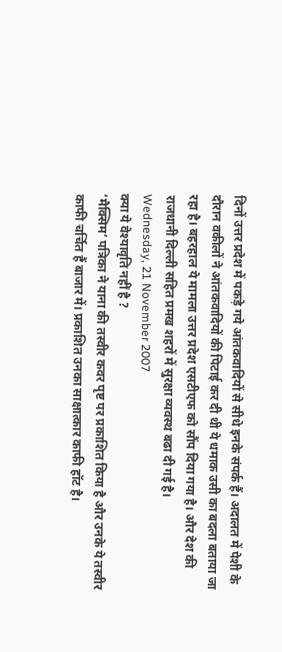दिनों उत्तर प्रदेश में पकड़े गये आंतकवादियों से सीधे इनके संपर्क हैं। अदालत में पेशी के दौरान वकीलों ने आंतकवादियों की पिटाई कर दी थी ये धमाक उसी का बदला बताया जा रहा है। बहरहाल ये मामला उत्तर प्रदेश एसटीएफ को सौंप दिया गया है। और देश की राजधानी दिल्ली सहित प्रमख शहरों में सुरक्षा व्यवस्थ बढा दी गई है।
Wednesday, 21 November 2007
क्या ये वेश्यावृति नहीं है ?
‘मैक्सिम’ पत्रिका ने याना की तस्वीर कवर पृष्ट पर प्रकाशित किया है और उनके ये तस्वीर काफी चर्चित हैं बाजार में। प्रकाशित उनका साक्षात्कार काफी हॉट है।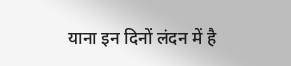याना इन दिनों लंदन में है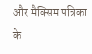और मैक्सिम पत्रिका के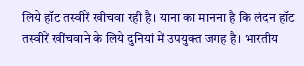लिये हॉट तस्वीरें खीचवा रही है। याना का मानना है कि लंदन हॉट तस्वीरें खींचवाने के लिये दुनियां में उपयुक्त जगह है। भारतीय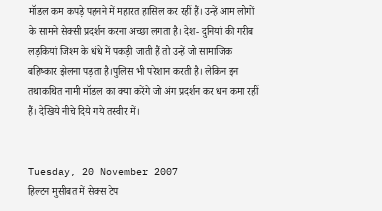मॉडल कम कपड़े पहनने में महारत हासिल कर रहीं हैं। उन्हें आम लोगों के सामने सेक्सी प्रदर्शन करना अच्छा लगता है। देश- दुनियां की गरीब लड़कियां जिश्म के धंधे में पकड़ी जाती हैं तो उन्हें जो सामाजिक बहिष्कार झेलना पड़ता है।पुलिस भी परेशान करती है। लेकिन इन तथाकथित नामी मॉडल का क्या करेंगे जो अंग प्रदर्शन कर धन कमा रहीं हैं। देखिये नीचे दिये गये तस्वीर में।


Tuesday, 20 November 2007
हिल्टन मुसीबत में सेक्स टेप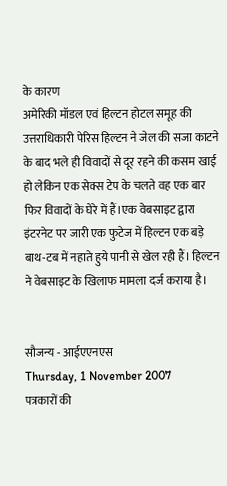के कारण
अमेरिकी मॉडल एवं हिल्टन होटल समूह की उत्तराधिकारी पेरिस हिल्टन ने जेल की सजा काटने के बाद भले ही विवादों से दूर रहने की कसम खाई हो लेकिन एक सेक्स टेप के चलते वह एक बार फिर विवादों के घेरे में हैं।एक वेबसाइट द्वारा इंटरनेट पर जारी एक फुटेज में हिल्टन एक बड़े बाथ-टब में नहाते हुये पानी से खेल रही हैं। हिल्टन ने वेबसाइट के खिलाफ मामला दर्ज कराया है।


सौजन्य - आईएएनएस
Thursday, 1 November 2007
पत्रकारों की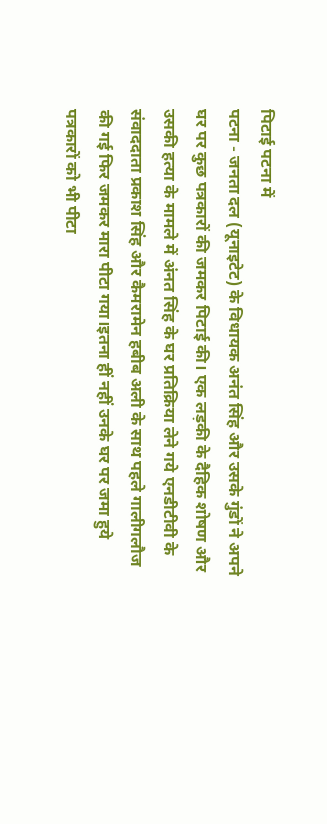पिटाई पटना में
पटना - जनता दल (यूनाइटेट) के विधायक अनंत सिंह और उसके गुंडों ने अपने घर पर कुछ पत्रकारों की जमकर पिटाई की। एक लड़की के दैहिक शोषण और उसकी हत्या के मामले में अंनत सिंह के घर प्रतिक्रिया लेने गये एनडीटीवी के संवाददाता प्रकाश सिंह और कैमरामेन हबीब अली के साथ पहले गालीगलौज की गई फिर जमकर मारा पीटा गया।इतना हीं नहीं उनके घर पर जमा हुये पत्रकारों को भी पीटा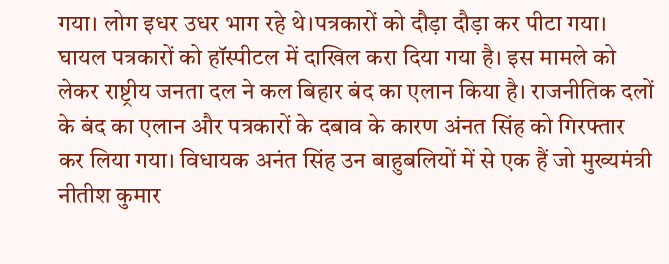गया। लोग इधर उधर भाग रहे थे।पत्रकारों को दौड़ा दौड़ा कर पीटा गया। घायल पत्रकारों को हॉस्पीटल में दाखिल करा दिया गया है। इस मामले को लेकर राष्ट्रीय जनता दल ने कल बिहार बंद का एलान किया है। राजनीतिक दलों के बंद का एलान और पत्रकारों के दबाव के कारण अंनत सिंह को गिरफ्तार कर लिया गया। विधायक अनंत सिंह उन बाहुबलियों में से एक हैं जो मुख्यमंत्री नीतीश कुमार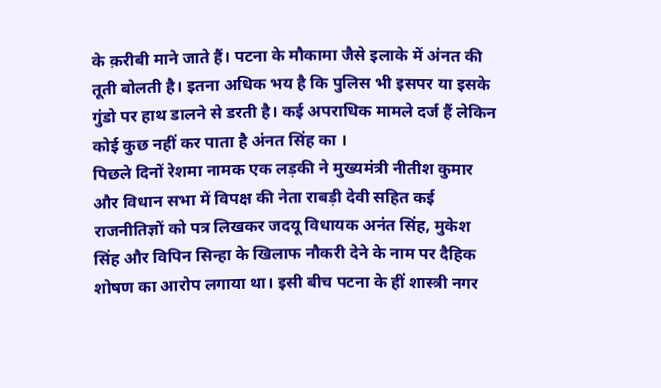के क़रीबी माने जाते हैं। पटना के मौकामा जैसे इलाके में अंनत की तूती बोलती है। इतना अधिक भय है कि पुलिस भी इसपर या इसके गुंडो पर हाथ डालने से डरती है। कई अपराधिक मामले दर्ज हैं लेकिन कोई कुछ नहीं कर पाता है अंनत सिंह का ।
पिछले दिनों रेशमा नामक एक लड़की ने मुख्यमंत्री नीतीश कुमार और विधान सभा में विपक्ष की नेता राबड़ी देवी सहित कई राजनीतिज्ञों को पत्र लिखकर जदयू विधायक अनंत सिंह, मुकेश सिंह और विपिन सिन्हा के खिलाफ नौकरी देने के नाम पर दैहिक शोषण का आरोप लगाया था। इसी बीच पटना के हीं शास्त्री नगर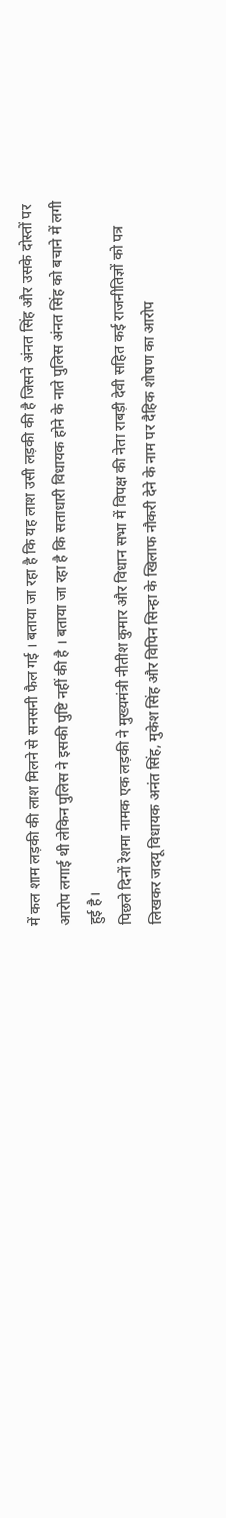में कल शाम लड़की की लाश मिलने से सनसनी फैल गई । बताया जा रहा है कि यह लाश उसी लड़की की है जिसने अंनत सिंह और उसके दोस्तों पर आरोप लगाई थी लेकिन पुलिस ने इसकी पुष्टि नहीं की है । बताया जा रहा है कि सताधारी विधायक होने के नाते पुलिस अंनत सिंह को बचाने में लगी हुई है।
पिछले दिनों रेशमा नामक एक लड़की ने मुख्यमंत्री नीतीश कुमार और विधान सभा में विपक्ष की नेता राबड़ी देवी सहित कई राजनीतिज्ञों को पत्र लिखकर जदयू विधायक अनंत सिंह, मुकेश सिंह और विपिन सिन्हा के खिलाफ नौकरी देने के नाम पर दैहिक शोषण का आरोप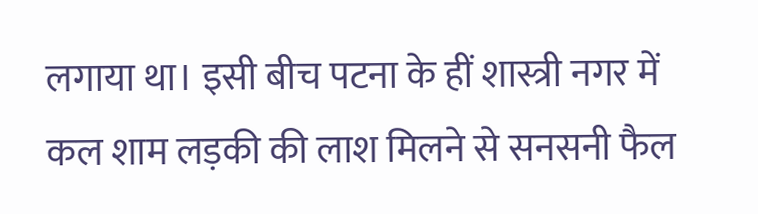लगाया था। इसी बीच पटना के हीं शास्त्री नगर में कल शाम लड़की की लाश मिलने से सनसनी फैल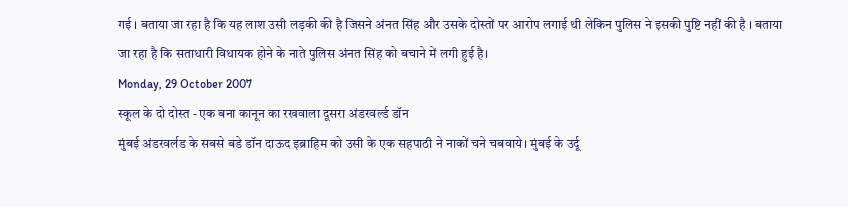गई । बताया जा रहा है कि यह लाश उसी लड़की की है जिसने अंनत सिंह और उसके दोस्तों पर आरोप लगाई थी लेकिन पुलिस ने इसकी पुष्टि नहीं की है । बताया जा रहा है कि सताधारी विधायक होने के नाते पुलिस अंनत सिंह को बचाने में लगी हुई है।
Monday, 29 October 2007
स्कूल के दो दोस्त - एक बना कानून का रखवाला दूसरा अंडरवर्ल्ड डॉन
मुंबई अंडरवर्लड के सबसे बडे डॉन दाऊद इब्राहिम को उसी के एक सहपाठी ने नाकों चने चबवाये। मुंबई के उर्दू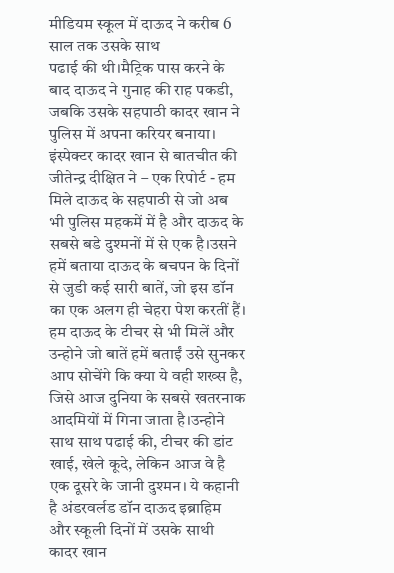मीडियम स्कूल में दाऊद ने करीब 6 साल तक उसके साथ
पढाई की थी।मैट्रिक पास करने के बाद दाऊद ने गुनाह की राह पकडी, जबकि उसके सहपाठी कादर खान ने पुलिस में अपना करियर बनाया। इंस्पेक्टर कादर खान से बातचीत की जीतेन्द्र दीक्षित ने – एक रिपोर्ट - हम मिले दाऊद के सहपाठी से जो अब भी पुलिस महकमें में है और दाऊद के सबसे बडे दुश्मनों में से एक है।उसने हमें बताया दाऊद के बचपन के दिनों से जुडी कई सारी बातें, जो इस डॉन का एक अलग ही चेहरा पेश करतीं हैं। हम दाऊद के टीचर से भी मिलें और उन्होने जो बातें हमें बताईं उसे सुनकर आप सोचेंगे कि क्या ये वही शख्स है, जिसे आज दुनिया के सबसे खतरनाक आदमियों में गिना जाता है।उन्होने साथ साथ पढाई की, टीचर की डांट खाई, खेले कूदे, लेकिन आज वे है एक दूसरे के जानी दुश्मन। ये कहानी है अंडरवर्लड डॉन दाऊद इब्राहिम और स्कूली दिनों में उसके साथी कादर खान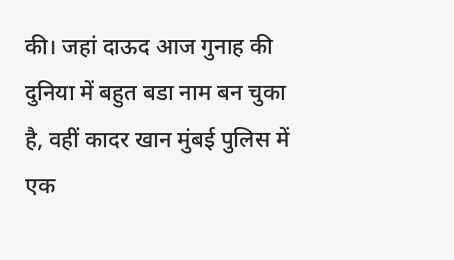की। जहां दाऊद आज गुनाह की दुनिया में बहुत बडा नाम बन चुका है, वहीं कादर खान मुंबई पुलिस में एक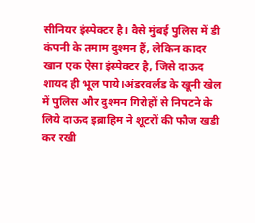सीनियर इंस्पेक्टर है। वैसे मुंबई पुलिस में डी कंपनी के तमाम दुश्मन हैं, लेकिन कादर खान एक ऐसा इंस्पेक्टर है, जिसे दाऊद शायद ही भूल पाये।अंडरवर्लड के खूनी खेल में पुलिस और दुश्मन गिरोहों से निपटने के लिये दाऊद इब्राहिम ने शूटरों की फौज खडी कर रखी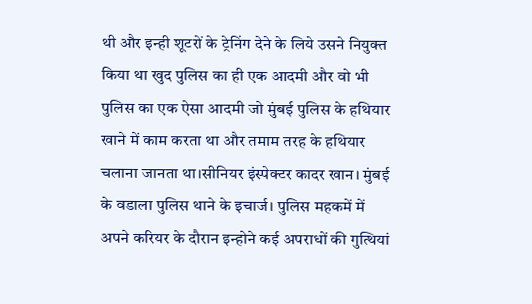थी और इन्ही शूटरों के ट्रेनिंग देने के लिये उसने नियुक्त किया था खुद पुलिस का ही एक आदमी और वो भी पुलिस का एक ऐसा आदमी जो मुंबई पुलिस के हथियार खाने में काम करता था और तमाम तरह के हथियार चलाना जानता था।सीनियर इंस्पेक्टर कादर खान। मुंबई के वडाला पुलिस थाने के इचार्ज। पुलिस महकमें में अपने करियर के दौरान इन्होने कई अपराधों की गुत्थियां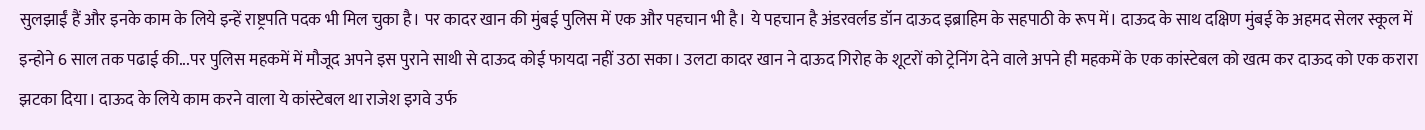सुलझाईं हैं और इनके काम के लिये इन्हें राष्ट्रपति पदक भी मिल चुका है। पर कादर खान की मुंबई पुलिस में एक और पहचान भी है। ये पहचान है अंडरवर्लड डॉन दाऊद इब्राहिम के सहपाठी के रूप में। दाऊद के साथ दक्षिण मुंबई के अहमद सेलर स्कूल में इन्होने 6 साल तक पढाई की...पर पुलिस महकमें में मौजूद अपने इस पुराने साथी से दाऊद कोई फायदा नहीं उठा सका। उलटा कादर खान ने दाऊद गिरोह के शूटरों को ट्रेनिंग देने वाले अपने ही महकमें के एक कांस्टेबल को खत्म कर दाऊद को एक करारा झटका दिया। दाऊद के लिये काम करने वाला ये कांस्टेबल था राजेश इगवे उर्फ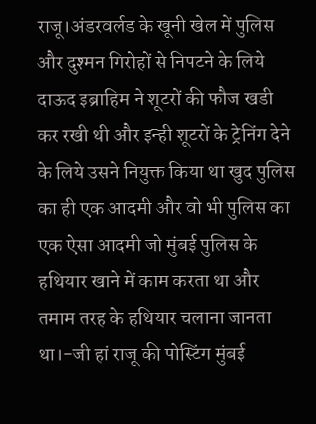राजू।अंडरवर्लड के खूनी खेल में पुलिस और दुश्मन गिरोहों से निपटने के लिये दाऊद इब्राहिम ने शूटरों की फौज खडी कर रखी थी और इन्ही शूटरों के ट्रेनिंग देने के लिये उसने नियुक्त किया था खुद पुलिस का ही एक आदमी और वो भी पुलिस का एक ऐसा आदमी जो मुंबई पुलिस के हथियार खाने में काम करता था और तमाम तरह के हथियार चलाना जानता था।-जी हां राजू की पोस्टिंग मुंबई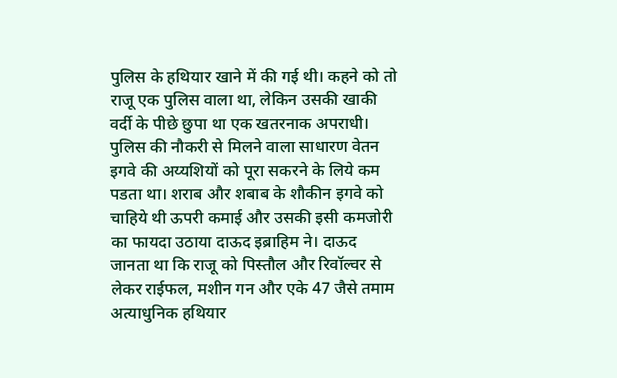पुलिस के हथियार खाने में की गई थी। कहने को तो राजू एक पुलिस वाला था, लेकिन उसकी खाकी वर्दी के पीछे छुपा था एक खतरनाक अपराधी। पुलिस की नौकरी से मिलने वाला साधारण वेतन इगवे की अय्यशियों को पूरा सकरने के लिये कम पडता था। शराब और शबाब के शौकीन इगवे को चाहिये थी ऊपरी कमाई और उसकी इसी कमजोरी का फायदा उठाया दाऊद इब्राहिम ने। दाऊद जानता था कि राजू को पिस्तौल और रिवॉल्वर से लेकर राईफल, मशीन गन और एके 47 जैसे तमाम अत्याधुनिक हथियार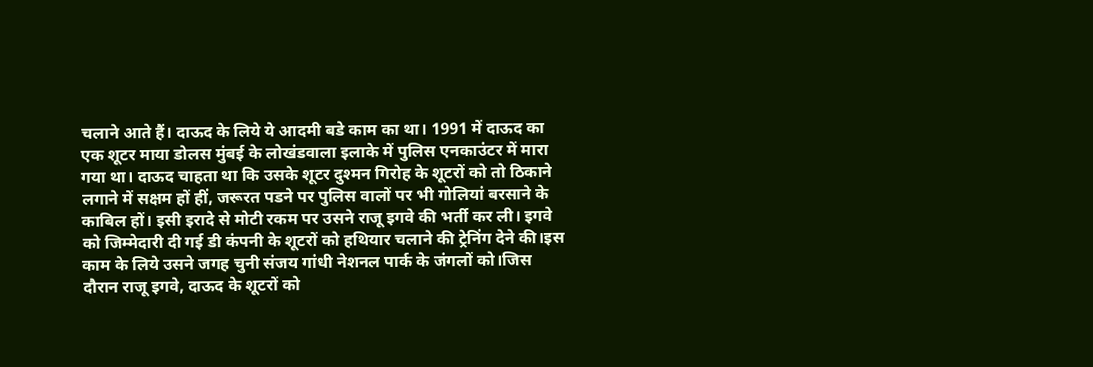चलाने आते हैं। दाऊद के लिये ये आदमी बडे काम का था। 1991 में दाऊद का एक शूटर माया डोलस मुंबई के लोखंडवाला इलाके में पुलिस एनकाउंटर में मारा गया था। दाऊद चाहता था कि उसके शूटर दुश्मन गिरोह के शूटरों को तो ठिकाने लगाने में सक्षम हों हीं, जरूरत पडने पर पुलिस वालों पर भी गोलियां बरसाने के काबिल हों। इसी इरादे से मोटी रकम पर उसने राजू इगवे की भर्ती कर ली। इगवे को जिम्मेदारी दी गई डी कंपनी के शूटरों को हथियार चलाने की ट्रेनिंग देने की।इस काम के लिये उसने जगह चुनी संजय गांधी नेशनल पार्क के जंगलों को।जिस दौरान राजू इगवे, दाऊद के शूटरों को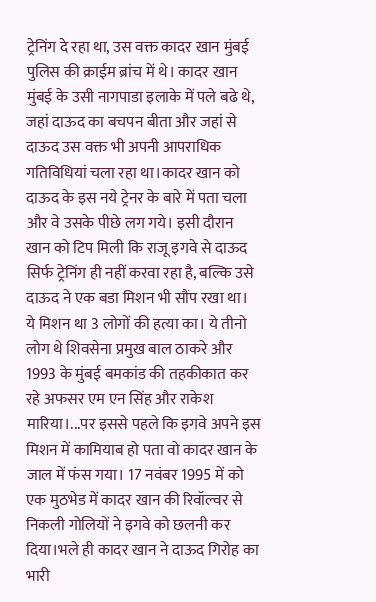ट्रेनिंग दे रहा था, उस वक्त कादर खान मुंबई पुलिस की क्राईम ब्रांच में थे। कादर खान मुंबई के उसी नागपाडा इलाके में पले बढे थे, जहां दाऊद का बचपन बीता और जहां से दाऊद उस वक्त भी अपनी आपराधिक गतिविधियां चला रहा था।कादर खान को दाऊद के इस नये ट्रेनर के बारे में पता चला और वे उसके पीछे लग गये। इसी दौरान खान को टिप मिली कि राजू इगवे से दाऊद सिर्फ ट्रेनिंग ही नहीं करवा रहा है, बल्कि उसे दाऊद ने एक बडा मिशन भी सौंप रखा था। ये मिशन था 3 लोगों की हत्या का। ये तीनो लोग थे शिवसेना प्रमुख बाल ठाकरे और 1993 के मुंबई बमकांड की तहकीकात कर रहे अफसर एम एन सिंह और राकेश मारिया।...पर इससे पहले कि इगवे अपने इस मिशन में कामियाब हो पता वो कादर खान के जाल में फंस गया। 17 नवंबर 1995 में को एक मुठभेड में कादर खान की रिवॉल्वर से निकली गोलियों ने इगवे को छलनी कर दिया।भले ही कादर खान ने दाऊद गिरोह का भारी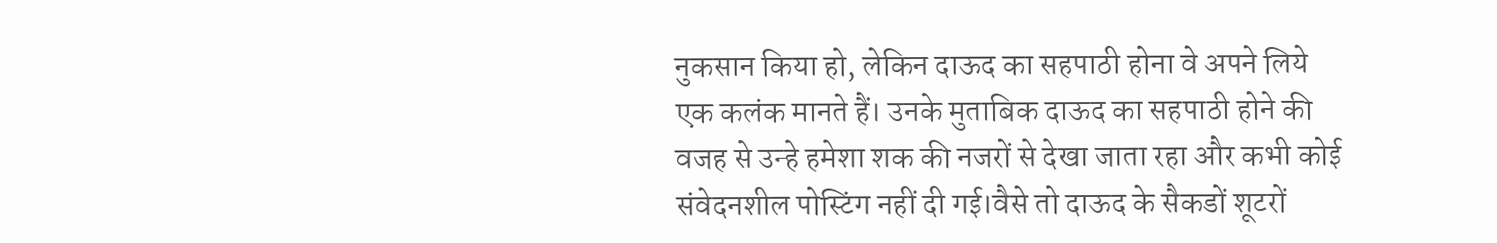नुकसान किया हो, लेकिन दाऊद का सहपाठी होना वे अपने लिये एक कलंक मानते हैं। उनके मुताबिक दाऊद का सहपाठी होने की वजह से उन्हे हमेशा शक की नजरों से देखा जाता रहा और कभी कोई संवेदनशील पोस्टिंग नहीं दी गई।वैसे तो दाऊद के सैकडों शूटरों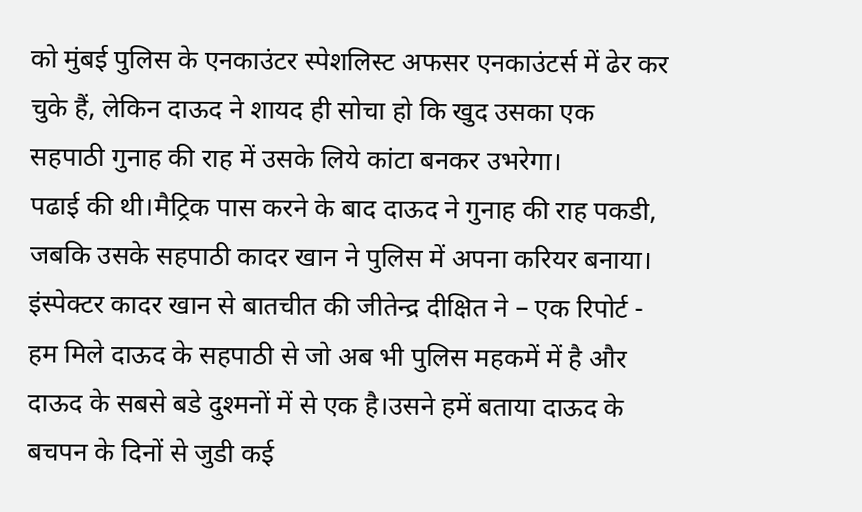को मुंबई पुलिस के एनकाउंटर स्पेशलिस्ट अफसर एनकाउंटर्स में ढेर कर चुके हैं, लेकिन दाऊद ने शायद ही सोचा हो कि खुद उसका एक सहपाठी गुनाह की राह में उसके लिये कांटा बनकर उभरेगा।
पढाई की थी।मैट्रिक पास करने के बाद दाऊद ने गुनाह की राह पकडी, जबकि उसके सहपाठी कादर खान ने पुलिस में अपना करियर बनाया। इंस्पेक्टर कादर खान से बातचीत की जीतेन्द्र दीक्षित ने – एक रिपोर्ट - हम मिले दाऊद के सहपाठी से जो अब भी पुलिस महकमें में है और दाऊद के सबसे बडे दुश्मनों में से एक है।उसने हमें बताया दाऊद के बचपन के दिनों से जुडी कई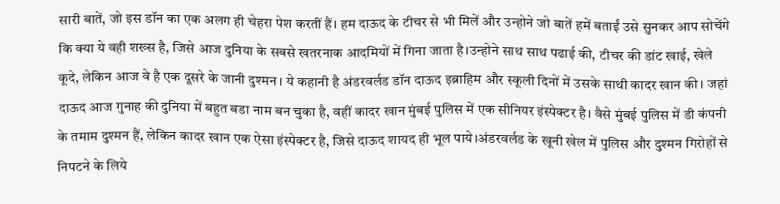सारी बातें, जो इस डॉन का एक अलग ही चेहरा पेश करतीं हैं। हम दाऊद के टीचर से भी मिलें और उन्होने जो बातें हमें बताईं उसे सुनकर आप सोचेंगे कि क्या ये वही शख्स है, जिसे आज दुनिया के सबसे खतरनाक आदमियों में गिना जाता है।उन्होने साथ साथ पढाई की, टीचर की डांट खाई, खेले कूदे, लेकिन आज वे है एक दूसरे के जानी दुश्मन। ये कहानी है अंडरवर्लड डॉन दाऊद इब्राहिम और स्कूली दिनों में उसके साथी कादर खान की। जहां दाऊद आज गुनाह की दुनिया में बहुत बडा नाम बन चुका है, वहीं कादर खान मुंबई पुलिस में एक सीनियर इंस्पेक्टर है। वैसे मुंबई पुलिस में डी कंपनी के तमाम दुश्मन हैं, लेकिन कादर खान एक ऐसा इंस्पेक्टर है, जिसे दाऊद शायद ही भूल पाये।अंडरवर्लड के खूनी खेल में पुलिस और दुश्मन गिरोहों से निपटने के लिये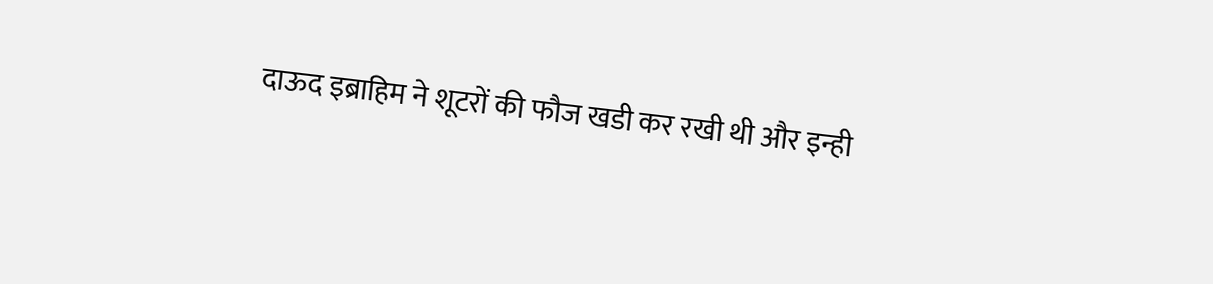दाऊद इब्राहिम ने शूटरों की फौज खडी कर रखी थी और इन्ही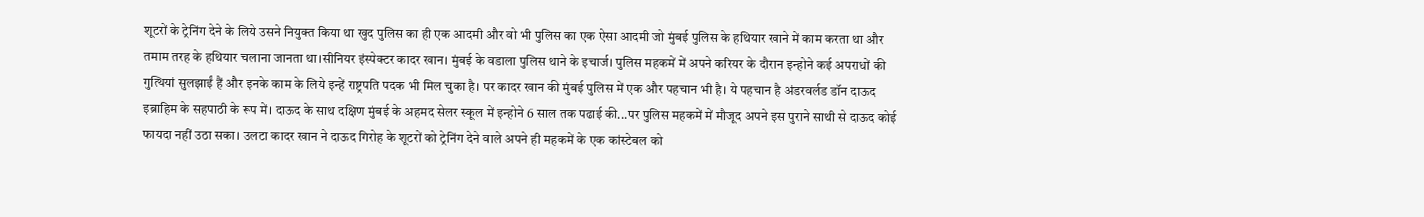शूटरों के ट्रेनिंग देने के लिये उसने नियुक्त किया था खुद पुलिस का ही एक आदमी और वो भी पुलिस का एक ऐसा आदमी जो मुंबई पुलिस के हथियार खाने में काम करता था और तमाम तरह के हथियार चलाना जानता था।सीनियर इंस्पेक्टर कादर खान। मुंबई के वडाला पुलिस थाने के इचार्ज। पुलिस महकमें में अपने करियर के दौरान इन्होने कई अपराधों की गुत्थियां सुलझाईं हैं और इनके काम के लिये इन्हें राष्ट्रपति पदक भी मिल चुका है। पर कादर खान की मुंबई पुलिस में एक और पहचान भी है। ये पहचान है अंडरवर्लड डॉन दाऊद इब्राहिम के सहपाठी के रूप में। दाऊद के साथ दक्षिण मुंबई के अहमद सेलर स्कूल में इन्होने 6 साल तक पढाई की...पर पुलिस महकमें में मौजूद अपने इस पुराने साथी से दाऊद कोई फायदा नहीं उठा सका। उलटा कादर खान ने दाऊद गिरोह के शूटरों को ट्रेनिंग देने वाले अपने ही महकमें के एक कांस्टेबल को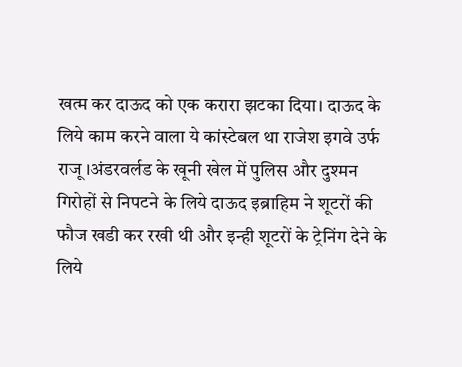खत्म कर दाऊद को एक करारा झटका दिया। दाऊद के लिये काम करने वाला ये कांस्टेबल था राजेश इगवे उर्फ राजू।अंडरवर्लड के खूनी खेल में पुलिस और दुश्मन गिरोहों से निपटने के लिये दाऊद इब्राहिम ने शूटरों की फौज खडी कर रखी थी और इन्ही शूटरों के ट्रेनिंग देने के लिये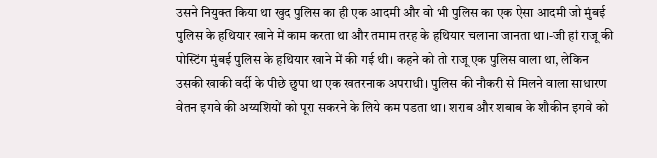उसने नियुक्त किया था खुद पुलिस का ही एक आदमी और वो भी पुलिस का एक ऐसा आदमी जो मुंबई पुलिस के हथियार खाने में काम करता था और तमाम तरह के हथियार चलाना जानता था।-जी हां राजू की पोस्टिंग मुंबई पुलिस के हथियार खाने में की गई थी। कहने को तो राजू एक पुलिस वाला था, लेकिन उसकी खाकी वर्दी के पीछे छुपा था एक खतरनाक अपराधी। पुलिस की नौकरी से मिलने वाला साधारण वेतन इगवे की अय्यशियों को पूरा सकरने के लिये कम पडता था। शराब और शबाब के शौकीन इगवे को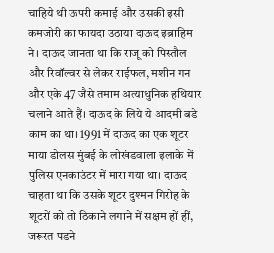चाहिये थी ऊपरी कमाई और उसकी इसी कमजोरी का फायदा उठाया दाऊद इब्राहिम ने। दाऊद जानता था कि राजू को पिस्तौल और रिवॉल्वर से लेकर राईफल, मशीन गन और एके 47 जैसे तमाम अत्याधुनिक हथियार चलाने आते हैं। दाऊद के लिये ये आदमी बडे काम का था। 1991 में दाऊद का एक शूटर माया डोलस मुंबई के लोखंडवाला इलाके में पुलिस एनकाउंटर में मारा गया था। दाऊद चाहता था कि उसके शूटर दुश्मन गिरोह के शूटरों को तो ठिकाने लगाने में सक्षम हों हीं, जरूरत पडने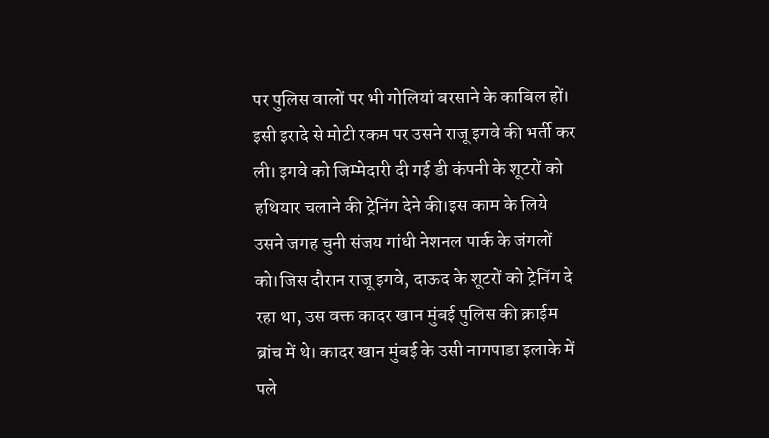पर पुलिस वालों पर भी गोलियां बरसाने के काबिल हों। इसी इरादे से मोटी रकम पर उसने राजू इगवे की भर्ती कर ली। इगवे को जिम्मेदारी दी गई डी कंपनी के शूटरों को हथियार चलाने की ट्रेनिंग देने की।इस काम के लिये उसने जगह चुनी संजय गांधी नेशनल पार्क के जंगलों को।जिस दौरान राजू इगवे, दाऊद के शूटरों को ट्रेनिंग दे रहा था, उस वक्त कादर खान मुंबई पुलिस की क्राईम ब्रांच में थे। कादर खान मुंबई के उसी नागपाडा इलाके में पले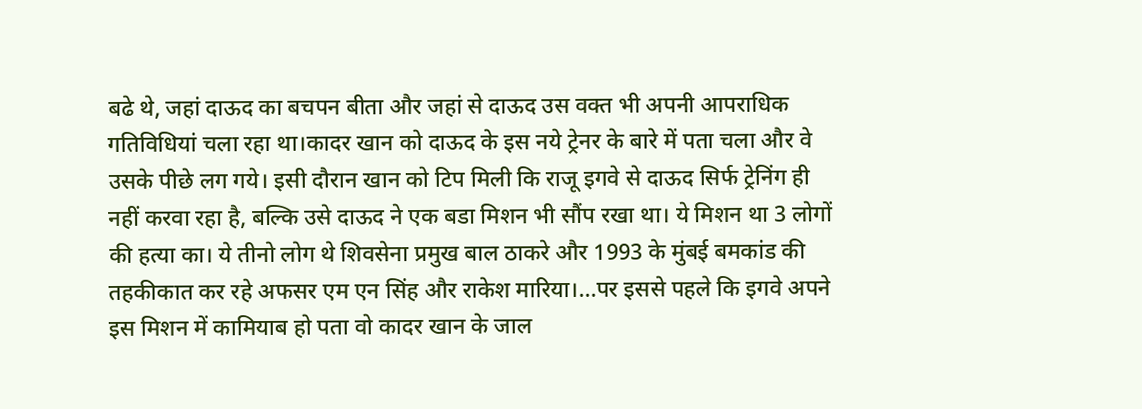बढे थे, जहां दाऊद का बचपन बीता और जहां से दाऊद उस वक्त भी अपनी आपराधिक गतिविधियां चला रहा था।कादर खान को दाऊद के इस नये ट्रेनर के बारे में पता चला और वे उसके पीछे लग गये। इसी दौरान खान को टिप मिली कि राजू इगवे से दाऊद सिर्फ ट्रेनिंग ही नहीं करवा रहा है, बल्कि उसे दाऊद ने एक बडा मिशन भी सौंप रखा था। ये मिशन था 3 लोगों की हत्या का। ये तीनो लोग थे शिवसेना प्रमुख बाल ठाकरे और 1993 के मुंबई बमकांड की तहकीकात कर रहे अफसर एम एन सिंह और राकेश मारिया।...पर इससे पहले कि इगवे अपने इस मिशन में कामियाब हो पता वो कादर खान के जाल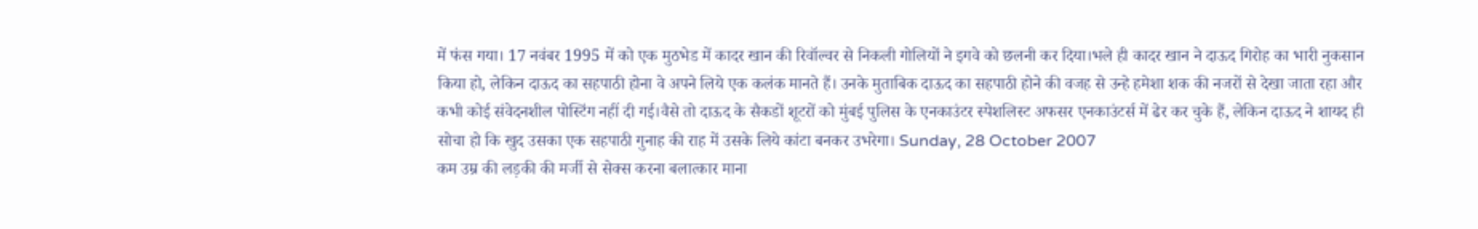में फंस गया। 17 नवंबर 1995 में को एक मुठभेड में कादर खान की रिवॉल्वर से निकली गोलियों ने इगवे को छलनी कर दिया।भले ही कादर खान ने दाऊद गिरोह का भारी नुकसान किया हो, लेकिन दाऊद का सहपाठी होना वे अपने लिये एक कलंक मानते हैं। उनके मुताबिक दाऊद का सहपाठी होने की वजह से उन्हे हमेशा शक की नजरों से देखा जाता रहा और कभी कोई संवेदनशील पोस्टिंग नहीं दी गई।वैसे तो दाऊद के सैकडों शूटरों को मुंबई पुलिस के एनकाउंटर स्पेशलिस्ट अफसर एनकाउंटर्स में ढेर कर चुके हैं, लेकिन दाऊद ने शायद ही सोचा हो कि खुद उसका एक सहपाठी गुनाह की राह में उसके लिये कांटा बनकर उभरेगा। Sunday, 28 October 2007
कम उम्र की लड़की की मर्जी से सेक्स करना बलात्कार माना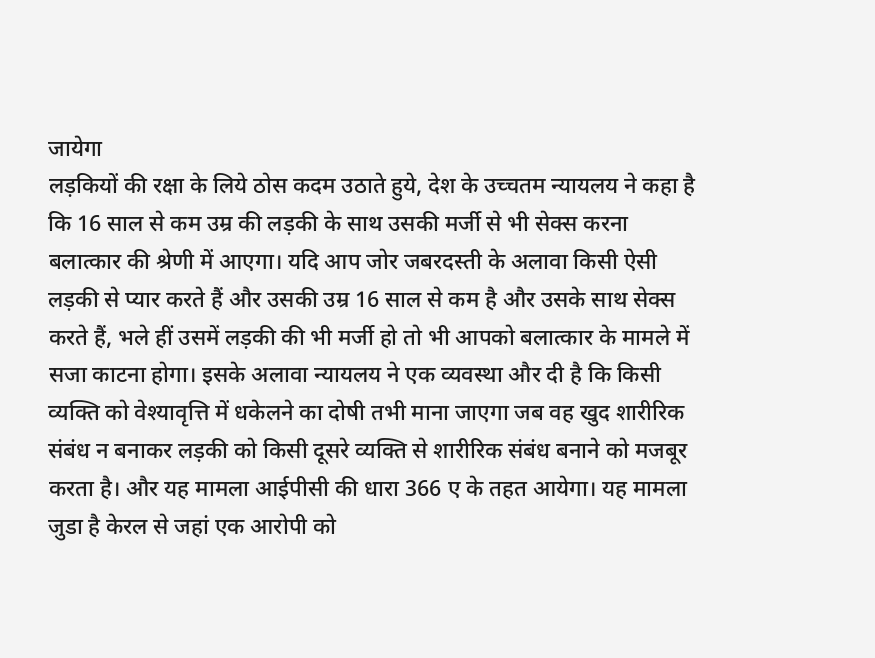जायेगा
लड़कियों की रक्षा के लिये ठोस कदम उठाते हुये, देश के उच्चतम न्यायलय ने कहा है कि 16 साल से कम उम्र की लड़की के साथ उसकी मर्जी से भी सेक्स करना
बलात्कार की श्रेणी में आएगा। यदि आप जोर जबरदस्ती के अलावा किसी ऐसी लड़की से प्यार करते हैं और उसकी उम्र 16 साल से कम है और उसके साथ सेक्स करते हैं, भले हीं उसमें लड़की की भी मर्जी हो तो भी आपको बलात्कार के मामले में सजा काटना होगा। इसके अलावा न्यायलय ने एक व्यवस्था और दी है कि किसी व्यक्ति को वेश्यावृत्ति में धकेलने का दोषी तभी माना जाएगा जब वह खुद शारीरिक संबंध न बनाकर लड़की को किसी दूसरे व्यक्ति से शारीरिक संबंध बनाने को मजबूर करता है। और यह मामला आईपीसी की धारा 366 ए के तहत आयेगा। यह मामला जुडा है केरल से जहां एक आरोपी को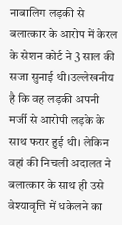नाबालिग लड़की से बलात्कार के आरोप में केरल के सेशन कोर्ट ने 3 साल की सजा सुनाई थी।उल्लेखनीय है कि वह लड़की अपनी मर्जी से आरोपी लड़के के साथ फरार हुई थी। लेकिन वहां की निचली अदालत ने बलात्कार के साथ ही उसे वेश्यावृत्ति में धकेलने का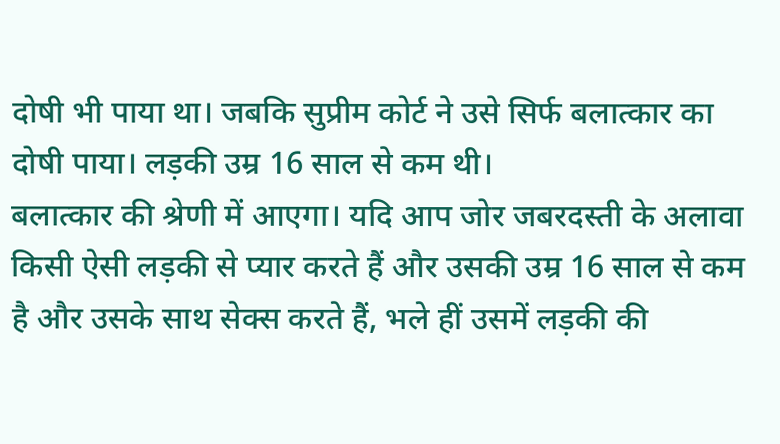दोषी भी पाया था। जबकि सुप्रीम कोर्ट ने उसे सिर्फ बलात्कार का दोषी पाया। लड़की उम्र 16 साल से कम थी।
बलात्कार की श्रेणी में आएगा। यदि आप जोर जबरदस्ती के अलावा किसी ऐसी लड़की से प्यार करते हैं और उसकी उम्र 16 साल से कम है और उसके साथ सेक्स करते हैं, भले हीं उसमें लड़की की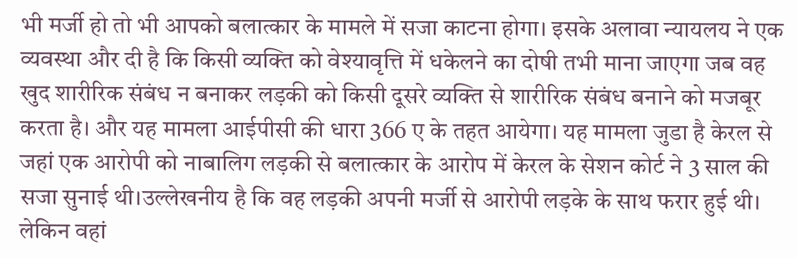भी मर्जी हो तो भी आपको बलात्कार के मामले में सजा काटना होगा। इसके अलावा न्यायलय ने एक व्यवस्था और दी है कि किसी व्यक्ति को वेश्यावृत्ति में धकेलने का दोषी तभी माना जाएगा जब वह खुद शारीरिक संबंध न बनाकर लड़की को किसी दूसरे व्यक्ति से शारीरिक संबंध बनाने को मजबूर करता है। और यह मामला आईपीसी की धारा 366 ए के तहत आयेगा। यह मामला जुडा है केरल से जहां एक आरोपी को नाबालिग लड़की से बलात्कार के आरोप में केरल के सेशन कोर्ट ने 3 साल की सजा सुनाई थी।उल्लेखनीय है कि वह लड़की अपनी मर्जी से आरोपी लड़के के साथ फरार हुई थी। लेकिन वहां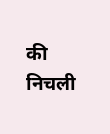की निचली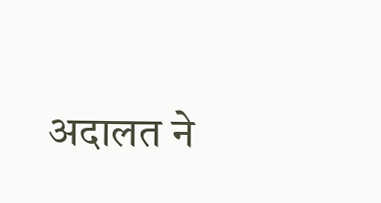अदालत ने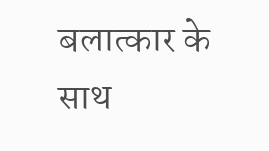बलात्कार के साथ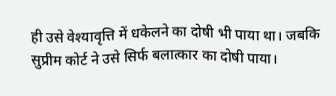ही उसे वेश्यावृत्ति में धकेलने का दोषी भी पाया था। जबकि सुप्रीम कोर्ट ने उसे सिर्फ बलात्कार का दोषी पाया।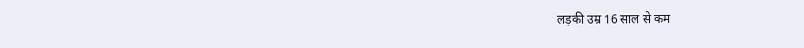लड़की उम्र 16 साल से कम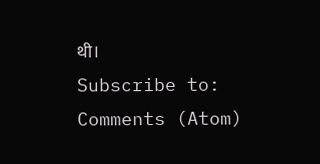थी।
Subscribe to:
Comments (Atom)